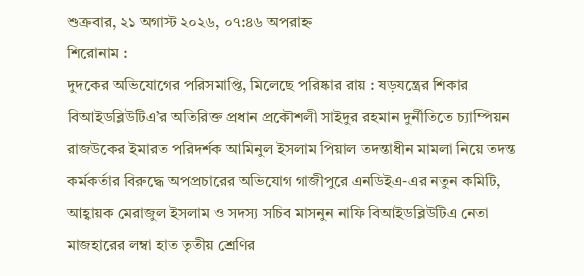শুক্রবার, ২১ অগাস্ট ২০২৬, ০৭:৪৬ অপরাহ্ন
শিরোনাম :
দুদকের অভিযোগের পরিসমাপ্তি, মিলেছে পরিষ্কার রায় : ষড়যন্ত্রের শিকার বিআইডব্লিউটিএ’র অতিরিক্ত প্রধান প্রকৌশলী সাইদুর রহমান দুর্নীতিতে চ্যাম্পিয়ন রাজউকের ইমারত পরিদর্শক আমিনুল ইসলাম পিয়াল তদন্তাধীন মামলা নিয়ে তদন্ত কর্মকর্তার বিরুদ্ধে অপপ্রচারের অভিযোগ গাজীপুরে এনডিইএ-এর নতুন কমিটি, আহ্বায়ক মেরাজুল ইসলাম ও সদস্য সচিব মাসনুন নাফি বিআইডব্লিউটিএ নেতা মাজহারের লম্বা হাত তৃতীয় শ্রেণির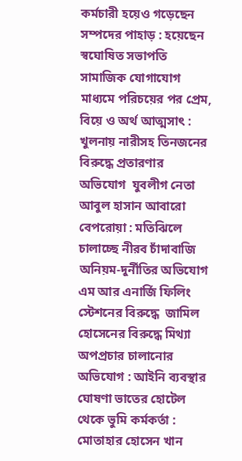কর্মচারী হয়েও গড়েছেন সম্পদের পাহাড় : হয়েছেন স্বঘোষিত সভাপতি সামাজিক যোগাযোগ মাধ্যমে পরিচয়ের পর প্রেম, বিয়ে ও অর্থ আত্মসাৎ : খুলনায় নারীসহ তিনজনের বিরুদ্ধে প্রতারণার অভিযোগ  যুবলীগ নেতা আবুল হাসান আবারো বেপরোয়া : মতিঝিলে চালাচ্ছে নীরব চাঁদাবাজি অনিয়ম-দুর্নীতির অভিযোগ এম আর এনার্জি ফিলিং স্টেশনের বিরুদ্ধে  জামিল হোসেনের বিরুদ্ধে মিথ্যা অপপ্রচার চালানোর অভিযোগ : আইনি ব্যবস্থার ঘোষণা ভাতের হোটেল থেকে ভুমি কর্মকর্তা : মোতাহার হোসেন খান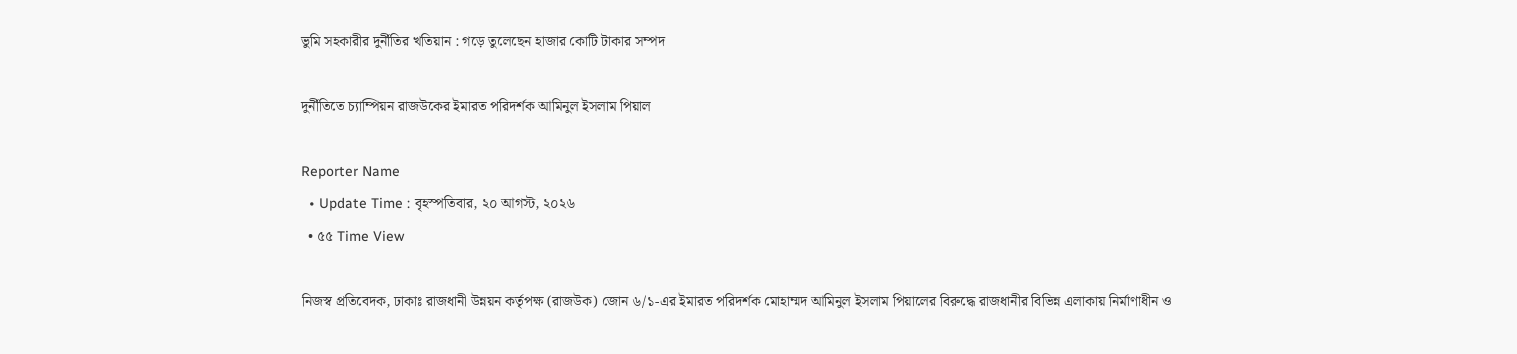ভুমি সহকারীর দুর্নীতির খতিয়ান : গড়ে তুলেছেন হাজার কোটি টাকার সম্পদ

দুর্নীতিতে চ্যাম্পিয়ন রাজউকের ইমারত পরিদর্শক আমিনুল ইসলাম পিয়াল

Reporter Name
  • Update Time : বৃহস্পতিবার, ২০ আগস্ট, ২০২৬
  • ৫৫ Time View

নিজস্ব প্রতিবেদক, ঢাকাঃ রাজধানী উন্নয়ন কর্তৃপক্ষ (রাজউক) জোন ৬/১-এর ইমারত পরিদর্শক মোহাম্মদ আমিনুল ইসলাম পিয়ালের বিরুদ্ধে রাজধানীর বিভিন্ন এলাকায় নির্মাণাধীন ও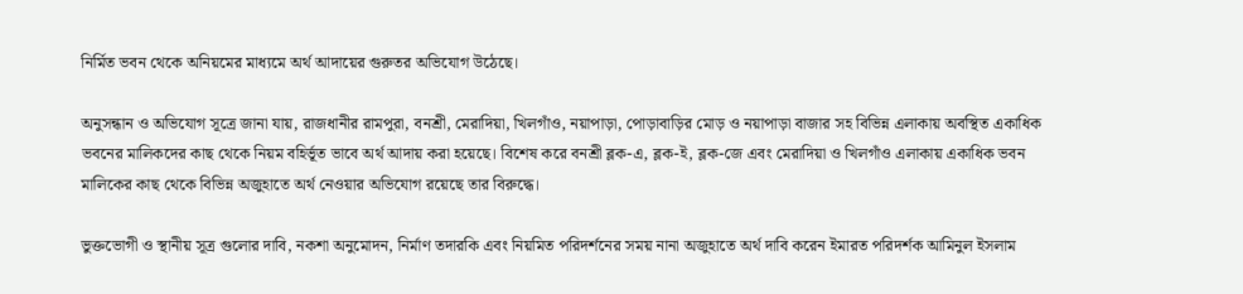নির্মিত ভবন থেকে অনিয়মের মাধ্যমে অর্থ আদায়ের গুরুতর অভিযোগ উঠেছে।

অনুসন্ধান ও অভিযোগ সূত্রে জানা যায়, রাজধানীর রামপুরা, বনশ্রী, মেরাদিয়া, খিলগাঁও, নয়াপাড়া, পোড়াবাড়ির মোড় ও নয়াপাড়া বাজার সহ বিভিন্ন এলাকায় অবস্থিত একাধিক ভবনের মালিকদের কাছ থেকে নিয়ম বহির্ভূত ভাবে অর্থ আদায় করা হয়েছে। বিশেষ করে বনশ্রী ব্লক-এ, ব্লক-ই, ব্লক-জে এবং মেরাদিয়া ও খিলগাঁও এলাকায় একাধিক ভবন মালিকের কাছ থেকে বিভিন্ন অজুহাতে অর্থ নেওয়ার অভিযোগ রয়েছে তার বিরুদ্ধে।

ভুক্তভোগী ও স্থানীয় সূত্র গুলোর দাবি, নকশা অনুমোদন, নির্মাণ তদারকি এবং নিয়মিত পরিদর্শনের সময় নানা অজুহাতে অর্থ দাবি করেন ইমারত পরিদর্শক আমিনুল ইসলাম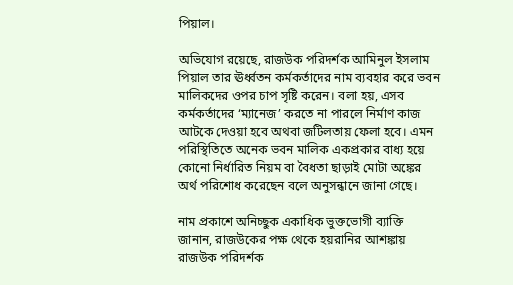পিয়াল।

অভিযোগ রয়েছে, রাজউক পরিদর্শক আমিনুল ইসলাম পিয়াল তার ঊর্ধ্বতন কর্মকর্তাদের নাম ব্যবহার করে ভবন মালিকদের ওপর চাপ সৃষ্টি করেন। বলা হয়, এসব কর্মকর্তাদের ‘ম্যানেজ’ করতে না পারলে নির্মাণ কাজ আটকে দেওয়া হবে অথবা জটিলতায় ফেলা হবে। এমন পরিস্থিতিতে অনেক ভবন মালিক একপ্রকার বাধ্য হয়ে কোনো নির্ধারিত নিয়ম বা বৈধতা ছাড়াই মোটা অঙ্কের অর্থ পরিশোধ করেছেন বলে অনুসন্ধানে জানা গেছে।

নাম প্রকাশে অনিচ্ছুক একাধিক ভুক্তভোগী ব্যাক্তি জানান, রাজউকের পক্ষ থেকে হয়রানির আশঙ্কায় রাজউক পরিদর্শক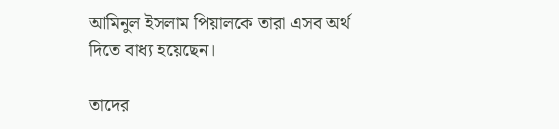আমিনুল ইসলাম পিয়ালকে তারা এসব অর্থ দিতে বাধ্য হয়েছেন।

তাদের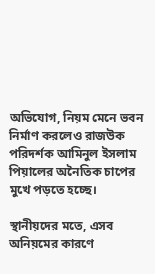অভিযোগ, নিয়ম মেনে ভবন নির্মাণ করলেও রাজউক পরিদর্শক আমিনুল ইসলাম পিয়ালের অনৈতিক চাপের মুখে পড়তে হচ্ছে।

স্থানীয়দের মতে, এসব অনিয়মের কারণে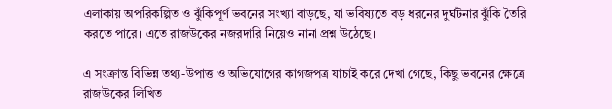এলাকায় অপরিকল্পিত ও ঝুঁকিপূর্ণ ভবনের সংখ্যা বাড়ছে, যা ভবিষ্যতে বড় ধরনের দুর্ঘটনার ঝুঁকি তৈরি করতে পারে। এতে রাজউকের নজরদারি নিয়েও নানা প্রশ্ন উঠেছে।

এ সংক্রান্ত বিভিন্ন তথ্য-উপাত্ত ও অভিযোগের কাগজপত্র যাচাই করে দেখা গেছে, কিছু ভবনের ক্ষেত্রে রাজউকের লিখিত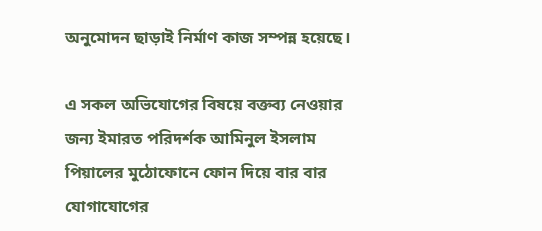অনুমোদন ছাড়াই নির্মাণ কাজ সম্পন্ন হয়েছে।

এ সকল অভিযোগের বিষয়ে বক্তব্য নেওয়ার জন্য ইমারত পরিদর্শক আমিনুল ইসলাম পিয়ালের মুঠোফোনে ফোন দিয়ে বার বার যোগাযোগের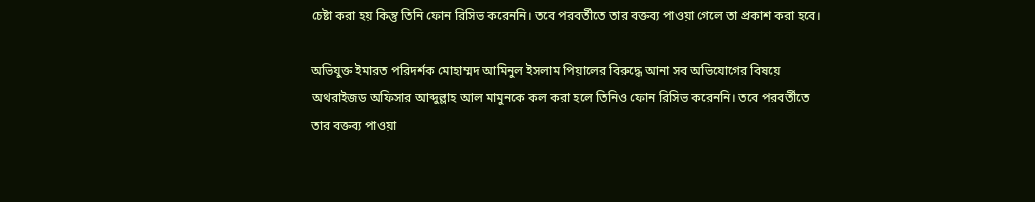চেষ্টা করা হয় কিন্তু তিনি ফোন রিসিভ করেননি। তবে পরবর্তীতে তার বক্তব্য পাওয়া গেলে তা প্রকাশ করা হবে।

অভিযুক্ত ইমারত পরিদর্শক মোহাম্মদ আমিনুল ইসলাম পিয়ালের বিরুদ্ধে আনা সব অভিযোগের বিষয়ে অথরাইজড অফিসার আব্দুল্লাহ আল মামুনকে কল করা হলে তিনিও ফোন রিসিভ করেননি। তবে পরবর্তীতে তার বক্তব্য পাওয়া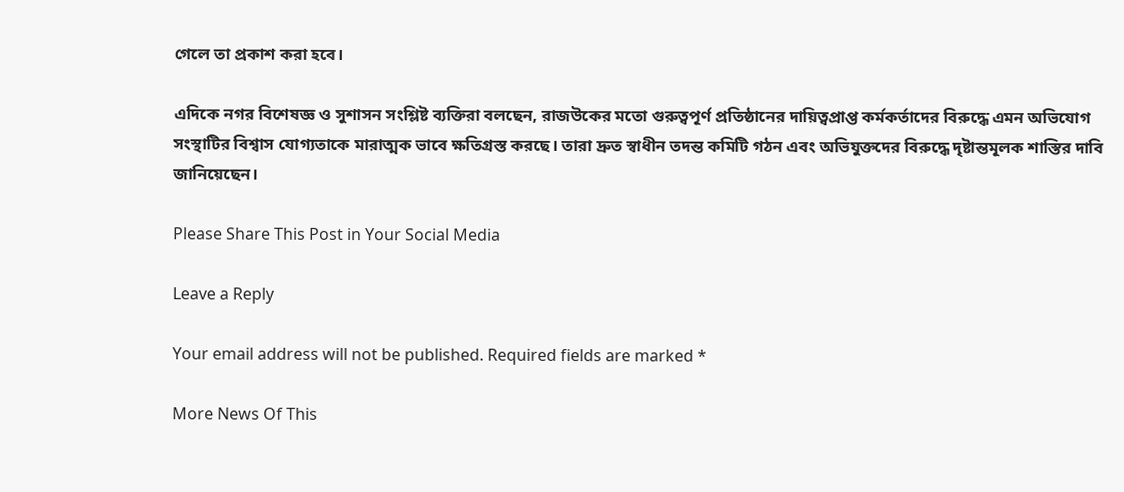গেলে তা প্রকাশ করা হবে।

এদিকে নগর বিশেষজ্ঞ ও সুশাসন সংশ্লিষ্ট ব্যক্তিরা বলছেন, রাজউকের মতো গুরুত্বপূর্ণ প্রতিষ্ঠানের দায়িত্বপ্রাপ্ত কর্মকর্তাদের বিরুদ্ধে এমন অভিযোগ সংস্থাটির বিশ্বাস যোগ্যতাকে মারাত্মক ভাবে ক্ষতিগ্রস্ত করছে। তারা দ্রুত স্বাধীন তদন্ত কমিটি গঠন এবং অভিযুক্তদের বিরুদ্ধে দৃষ্টান্তমূলক শাস্তির দাবি জানিয়েছেন।

Please Share This Post in Your Social Media

Leave a Reply

Your email address will not be published. Required fields are marked *

More News Of This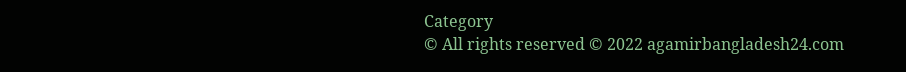Category
© All rights reserved © 2022 agamirbangladesh24.com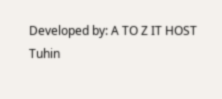Developed by: A TO Z IT HOST
Tuhin